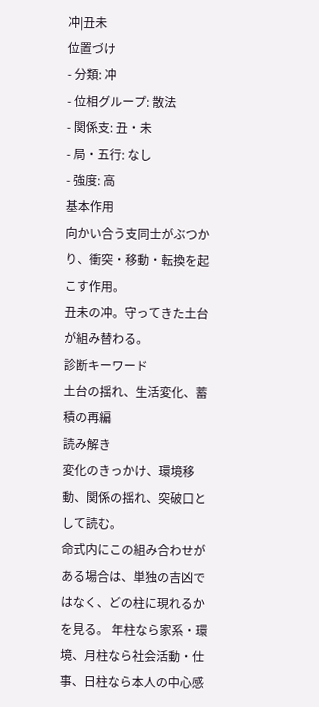冲|丑未
位置づけ
- 分類: 冲
- 位相グループ: 散法
- 関係支: 丑・未
- 局・五行: なし
- 強度: 高
基本作用
向かい合う支同士がぶつかり、衝突・移動・転換を起こす作用。
丑未の冲。守ってきた土台が組み替わる。
診断キーワード
土台の揺れ、生活変化、蓄積の再編
読み解き
変化のきっかけ、環境移動、関係の揺れ、突破口として読む。
命式内にこの組み合わせがある場合は、単独の吉凶ではなく、どの柱に現れるかを見る。 年柱なら家系・環境、月柱なら社会活動・仕事、日柱なら本人の中心感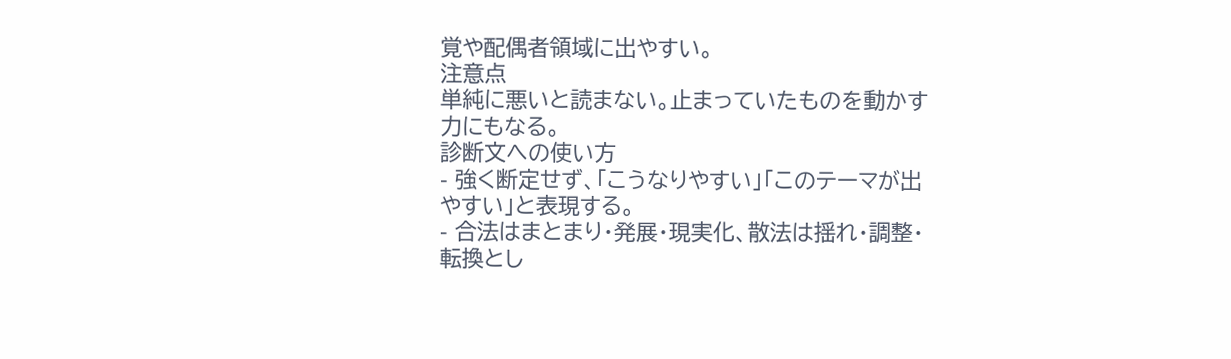覚や配偶者領域に出やすい。
注意点
単純に悪いと読まない。止まっていたものを動かす力にもなる。
診断文への使い方
- 強く断定せず、「こうなりやすい」「このテーマが出やすい」と表現する。
- 合法はまとまり・発展・現実化、散法は揺れ・調整・転換とし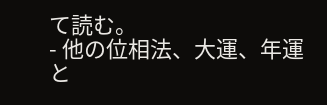て読む。
- 他の位相法、大運、年運と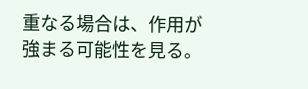重なる場合は、作用が強まる可能性を見る。